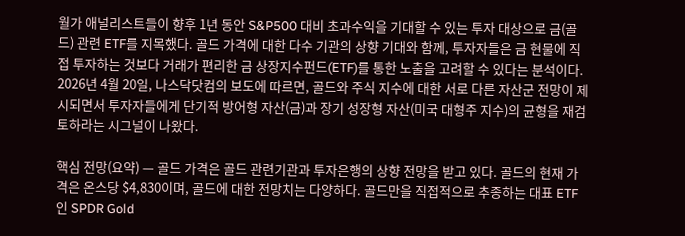월가 애널리스트들이 향후 1년 동안 S&P500 대비 초과수익을 기대할 수 있는 투자 대상으로 금(골드) 관련 ETF를 지목했다. 골드 가격에 대한 다수 기관의 상향 기대와 함께, 투자자들은 금 현물에 직접 투자하는 것보다 거래가 편리한 금 상장지수펀드(ETF)를 통한 노출을 고려할 수 있다는 분석이다.
2026년 4월 20일, 나스닥닷컴의 보도에 따르면, 골드와 주식 지수에 대한 서로 다른 자산군 전망이 제시되면서 투자자들에게 단기적 방어형 자산(금)과 장기 성장형 자산(미국 대형주 지수)의 균형을 재검토하라는 시그널이 나왔다.

핵심 전망(요약) — 골드 가격은 골드 관련기관과 투자은행의 상향 전망을 받고 있다. 골드의 현재 가격은 온스당 $4,830이며, 골드에 대한 전망치는 다양하다. 골드만을 직접적으로 추종하는 대표 ETF인 SPDR Gold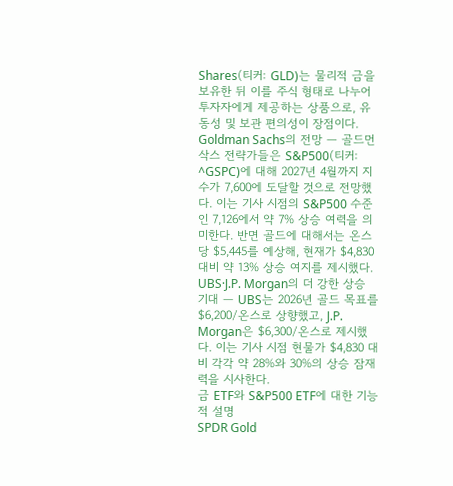Shares(티커: GLD)는 물리적 금을 보유한 뒤 이를 주식 형태로 나누어 투자자에게 제공하는 상품으로, 유동성 및 보관 편의성이 장점이다.
Goldman Sachs의 전망 — 골드먼삭스 전략가들은 S&P500(티커: ^GSPC)에 대해 2027년 4월까지 지수가 7,600에 도달할 것으로 전망했다. 이는 기사 시점의 S&P500 수준인 7,126에서 약 7% 상승 여력을 의미한다. 반면 골드에 대해서는 온스당 $5,445를 예상해, 현재가 $4,830 대비 약 13% 상승 여지를 제시했다.
UBS·J.P. Morgan의 더 강한 상승 기대 — UBS는 2026년 골드 목표를 $6,200/온스로 상향했고, J.P. Morgan은 $6,300/온스로 제시했다. 이는 기사 시점 현물가 $4,830 대비 각각 약 28%와 30%의 상승 잠재력을 시사한다.
금 ETF와 S&P500 ETF에 대한 기능적 설명
SPDR Gold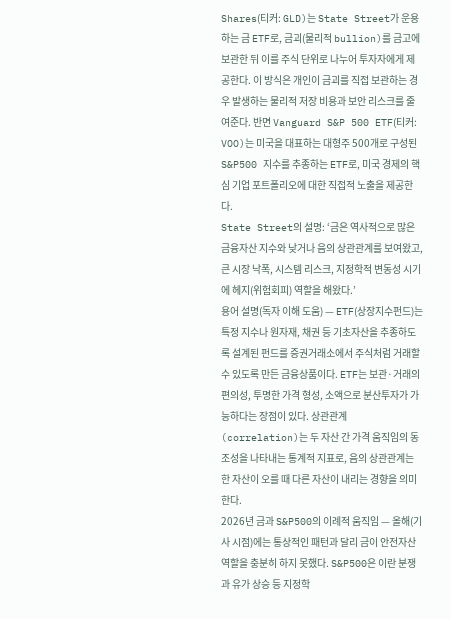Shares(티커: GLD)는 State Street가 운용하는 금 ETF로, 금괴(물리적 bullion)를 금고에 보관한 뒤 이를 주식 단위로 나누어 투자자에게 제공한다. 이 방식은 개인이 금괴를 직접 보관하는 경우 발생하는 물리적 저장 비용과 보안 리스크를 줄여준다. 반면 Vanguard S&P 500 ETF(티커: VOO)는 미국을 대표하는 대형주 500개로 구성된 S&P500 지수를 추종하는 ETF로, 미국 경제의 핵심 기업 포트폴리오에 대한 직접적 노출을 제공한다.
State Street의 설명: ‘금은 역사적으로 많은 금융자산 지수와 낮거나 음의 상관관계를 보여왔고, 큰 시장 낙폭, 시스템 리스크, 지정학적 변동성 시기에 헤지(위험회피) 역할을 해왔다.’
용어 설명(독자 이해 도움) — ETF(상장지수펀드)는 특정 지수나 원자재, 채권 등 기초자산을 추종하도록 설계된 펀드를 증권거래소에서 주식처럼 거래할 수 있도록 만든 금융상품이다. ETF는 보관·거래의 편의성, 투명한 가격 형성, 소액으로 분산투자가 가능하다는 장점이 있다. 상관관계(correlation)는 두 자산 간 가격 움직임의 동조성을 나타내는 통계적 지표로, 음의 상관관계는 한 자산이 오를 때 다른 자산이 내리는 경향을 의미한다.
2026년 금과 S&P500의 이례적 움직임 — 올해(기사 시점)에는 통상적인 패턴과 달리 금이 안전자산 역할을 충분히 하지 못했다. S&P500은 이란 분쟁과 유가 상승 등 지정학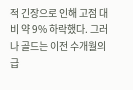적 긴장으로 인해 고점 대비 약 9% 하락했다. 그러나 골드는 이전 수개월의 급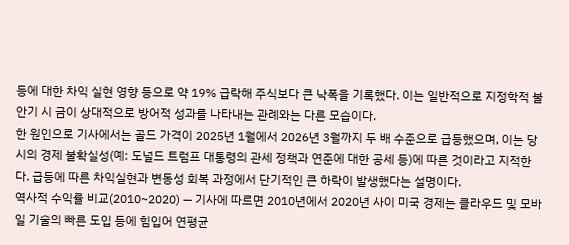등에 대한 차익 실현 영향 등으로 약 19% 급락해 주식보다 큰 낙폭을 기록했다. 이는 일반적으로 지정학적 불안기 시 금이 상대적으로 방어적 성과를 나타내는 관례와는 다른 모습이다.
한 원인으로 기사에서는 골드 가격이 2025년 1월에서 2026년 3월까지 두 배 수준으로 급등했으며, 이는 당시의 경제 불확실성(예: 도널드 트럼프 대통령의 관세 정책과 연준에 대한 공세 등)에 따른 것이라고 지적한다. 급등에 따른 차익실현과 변동성 회복 과정에서 단기적인 큰 하락이 발생했다는 설명이다.
역사적 수익률 비교(2010~2020) — 기사에 따르면 2010년에서 2020년 사이 미국 경제는 클라우드 및 모바일 기술의 빠른 도입 등에 힘입어 연평균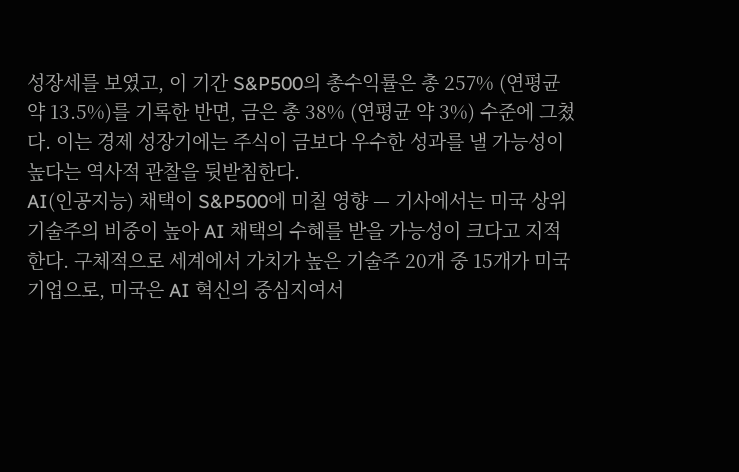성장세를 보였고, 이 기간 S&P500의 총수익률은 총 257% (연평균 약 13.5%)를 기록한 반면, 금은 총 38% (연평균 약 3%) 수준에 그쳤다. 이는 경제 성장기에는 주식이 금보다 우수한 성과를 낼 가능성이 높다는 역사적 관찰을 뒷받침한다.
AI(인공지능) 채택이 S&P500에 미칠 영향 — 기사에서는 미국 상위 기술주의 비중이 높아 AI 채택의 수혜를 받을 가능성이 크다고 지적한다. 구체적으로 세계에서 가치가 높은 기술주 20개 중 15개가 미국 기업으로, 미국은 AI 혁신의 중심지여서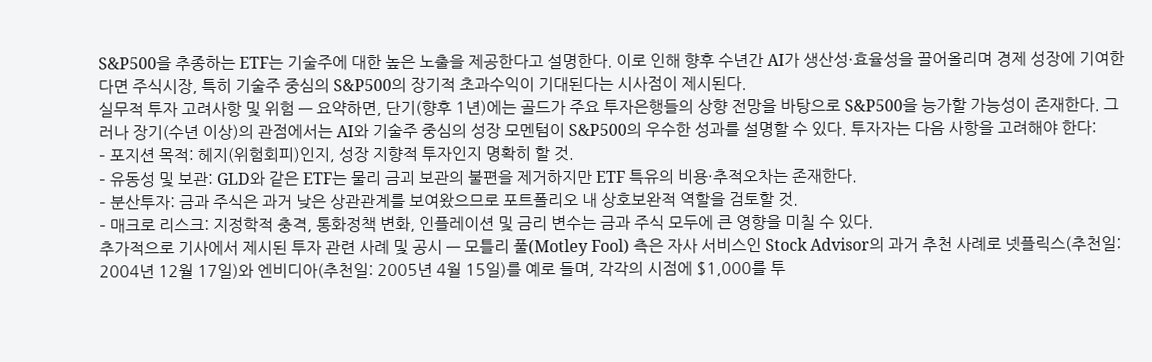S&P500을 추종하는 ETF는 기술주에 대한 높은 노출을 제공한다고 설명한다. 이로 인해 향후 수년간 AI가 생산성·효율성을 끌어올리며 경제 성장에 기여한다면 주식시장, 특히 기술주 중심의 S&P500의 장기적 초과수익이 기대된다는 시사점이 제시된다.
실무적 투자 고려사항 및 위험 — 요약하면, 단기(향후 1년)에는 골드가 주요 투자은행들의 상향 전망을 바탕으로 S&P500을 능가할 가능성이 존재한다. 그러나 장기(수년 이상)의 관점에서는 AI와 기술주 중심의 성장 모멘텀이 S&P500의 우수한 성과를 설명할 수 있다. 투자자는 다음 사항을 고려해야 한다:
– 포지션 목적: 헤지(위험회피)인지, 성장 지향적 투자인지 명확히 할 것.
– 유동성 및 보관: GLD와 같은 ETF는 물리 금괴 보관의 불편을 제거하지만 ETF 특유의 비용·추적오차는 존재한다.
– 분산투자: 금과 주식은 과거 낮은 상관관계를 보여왔으므로 포트폴리오 내 상호보완적 역할을 검토할 것.
– 매크로 리스크: 지정학적 충격, 통화정책 변화, 인플레이션 및 금리 변수는 금과 주식 모두에 큰 영향을 미칠 수 있다.
추가적으로 기사에서 제시된 투자 관련 사례 및 공시 — 모틀리 풀(Motley Fool) 측은 자사 서비스인 Stock Advisor의 과거 추천 사례로 넷플릭스(추천일: 2004년 12월 17일)와 엔비디아(추천일: 2005년 4월 15일)를 예로 들며, 각각의 시점에 $1,000를 투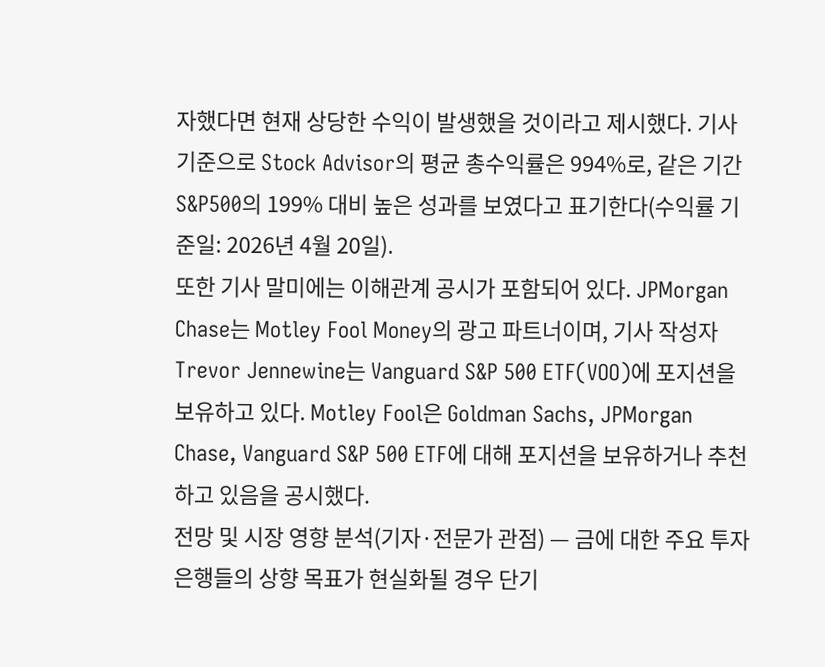자했다면 현재 상당한 수익이 발생했을 것이라고 제시했다. 기사 기준으로 Stock Advisor의 평균 총수익률은 994%로, 같은 기간 S&P500의 199% 대비 높은 성과를 보였다고 표기한다(수익률 기준일: 2026년 4월 20일).
또한 기사 말미에는 이해관계 공시가 포함되어 있다. JPMorgan Chase는 Motley Fool Money의 광고 파트너이며, 기사 작성자 Trevor Jennewine는 Vanguard S&P 500 ETF(VOO)에 포지션을 보유하고 있다. Motley Fool은 Goldman Sachs, JPMorgan Chase, Vanguard S&P 500 ETF에 대해 포지션을 보유하거나 추천하고 있음을 공시했다.
전망 및 시장 영향 분석(기자·전문가 관점) — 금에 대한 주요 투자은행들의 상향 목표가 현실화될 경우 단기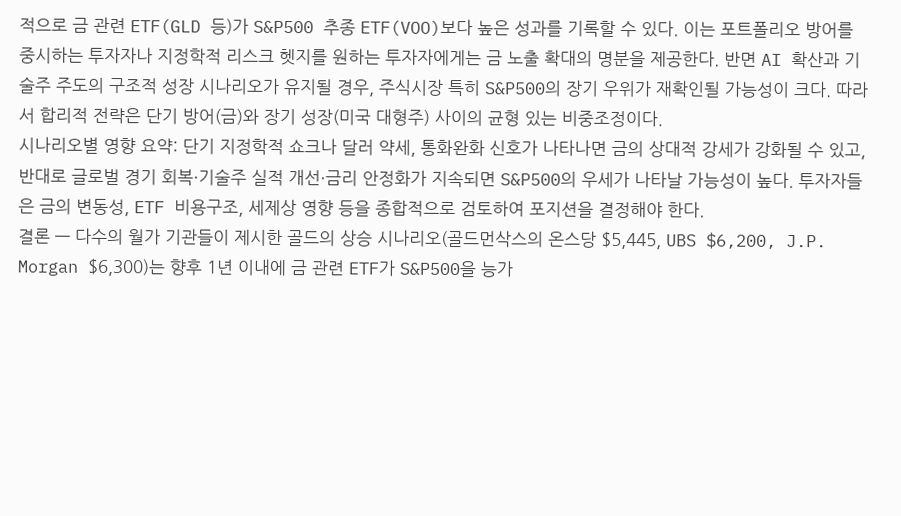적으로 금 관련 ETF(GLD 등)가 S&P500 추종 ETF(VOO)보다 높은 성과를 기록할 수 있다. 이는 포트폴리오 방어를 중시하는 투자자나 지정학적 리스크 헷지를 원하는 투자자에게는 금 노출 확대의 명분을 제공한다. 반면 AI 확산과 기술주 주도의 구조적 성장 시나리오가 유지될 경우, 주식시장 특히 S&P500의 장기 우위가 재확인될 가능성이 크다. 따라서 합리적 전략은 단기 방어(금)와 장기 성장(미국 대형주) 사이의 균형 있는 비중조정이다.
시나리오별 영향 요약: 단기 지정학적 쇼크나 달러 약세, 통화완화 신호가 나타나면 금의 상대적 강세가 강화될 수 있고, 반대로 글로벌 경기 회복·기술주 실적 개선·금리 안정화가 지속되면 S&P500의 우세가 나타날 가능성이 높다. 투자자들은 금의 변동성, ETF 비용구조, 세제상 영향 등을 종합적으로 검토하여 포지션을 결정해야 한다.
결론 — 다수의 월가 기관들이 제시한 골드의 상승 시나리오(골드먼삭스의 온스당 $5,445, UBS $6,200, J.P. Morgan $6,300)는 향후 1년 이내에 금 관련 ETF가 S&P500을 능가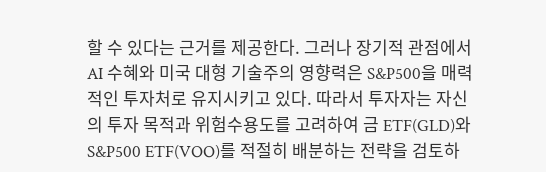할 수 있다는 근거를 제공한다. 그러나 장기적 관점에서 AI 수혜와 미국 대형 기술주의 영향력은 S&P500을 매력적인 투자처로 유지시키고 있다. 따라서 투자자는 자신의 투자 목적과 위험수용도를 고려하여 금 ETF(GLD)와 S&P500 ETF(VOO)를 적절히 배분하는 전략을 검토하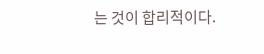는 것이 합리적이다.